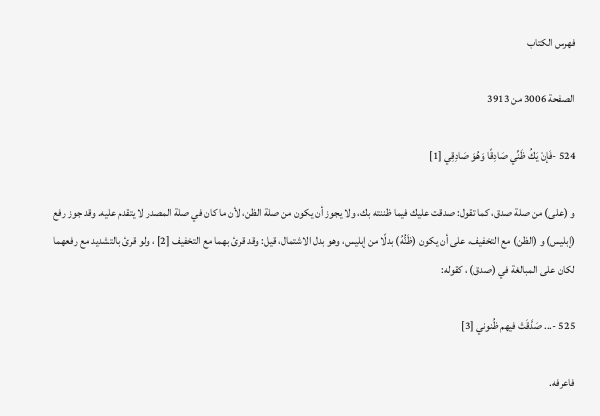فهرس الكتاب

الصفحة 3006 من 3913

524 -فَإنْ يَكُ ظَنِّي صَادِقًا وَهُوَ صَادِقِي [1]

و (على) من صلة صدق، كما تقول: صدقت عليك فيما ظننته بك، ولا يجوز أن يكون من صلة الظن، لأن ما كان في صلة المصدر لا يتقدم عليه. وقد جوز رفع (إبليس) و (الظن) مع التخفيف، على أن يكون (ظَنُّهُ) بدلًا من إبليس، وهو بدل الاشتمال، قيل: وقد قرئ بهما مع التخفيف [2] ، ولو قرئ بالتشديد مع رفعهما لكان على المبالغة في (صدق) ، كقوله:

525 -... صَدَّقَتْ فيهم ظُنوني [3]

فاعرفه.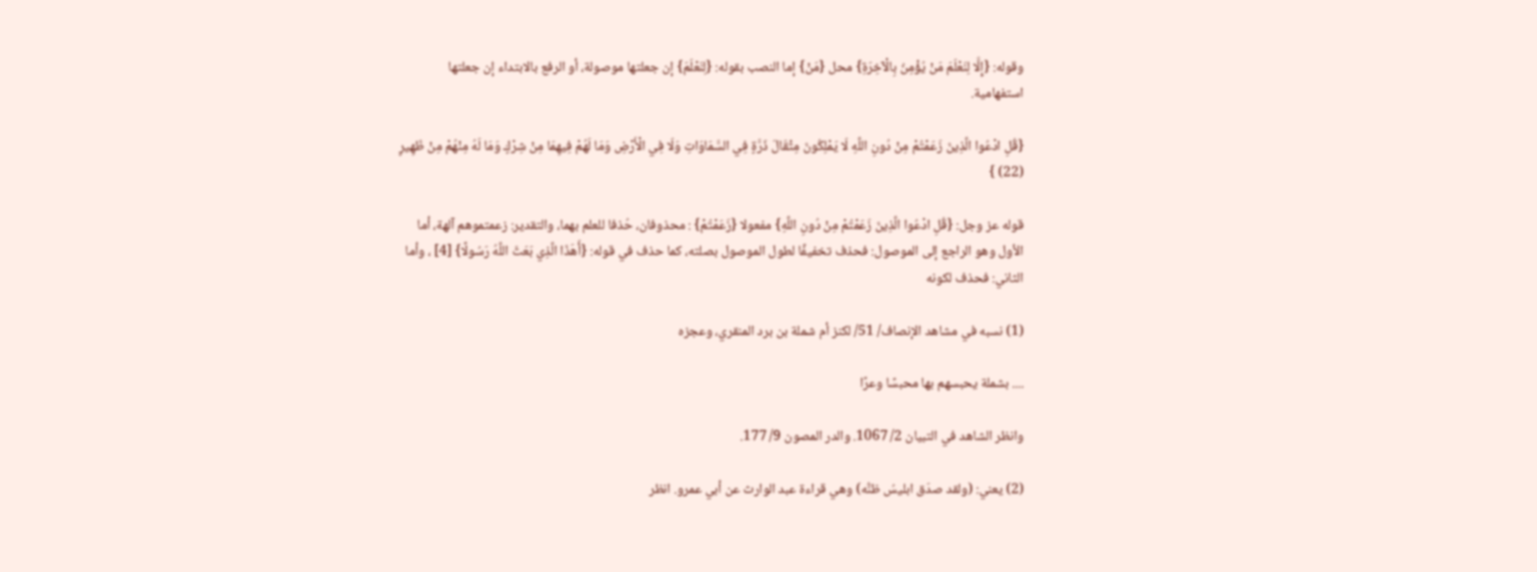وقوله: {إِلَّا لِنَعْلَمَ مَنْ يُؤْمِنُ بِالْآخِرَةِ} محل {مَنْ} إما النصب بقوله: {لِنَعْلَمَ} إن جعلتها موصولة، أو الرفع بالابتداء إن جعلتها استفهامية.

{قُلِ ادْعُوا الَّذِينَ زَعَمْتُمْ مِنْ دُونِ اللَّهِ لَا يَمْلِكُونَ مِثْقَالَ ذَرَّةٍ فِي السَّمَاوَاتِ وَلَا فِي الْأَرْضِ وَمَا لَهُمْ فِيهِمَا مِنْ شِرْكٍ وَمَا لَهُ مِنْهُمْ مِنْ ظَهِيرٍ (22) }

قوله عز وجل: {قُلِ ادْعُوا الَّذِينَ زَعَمْتُمْ مِنْ دُونِ اللَّهِ} مفعولا {زَعَمْتُمْ} : محذوفان، حُذفا للعلم بهما، والتقدير: زعمتموهم آلهة، أما الأول وهو الراجع إلى الموصول: فحذف تخفيفًا لطول الموصول بصلته، كما حذف في قوله: {أَهَذَا الَّذِي بَعَثَ اللَّهُ رَسُولًا} [4] ، وأما الثاني: فحذف لكونه

(1) نسبه في مشاهد الإنصاف/ 51/ لكنز أم شملة بن برد المنقري، وعجزه

.... بشملة يحبسهم بها محبسًا وعرًا

وانظر الشاهد في التبيان 2/ 1067. والدر المصون 9/ 177.

(2) يعني: (ولقد صدَق ابليسُ ظنُّه) وهي قراءة عبد الوارث عن أبي عمرو. انظر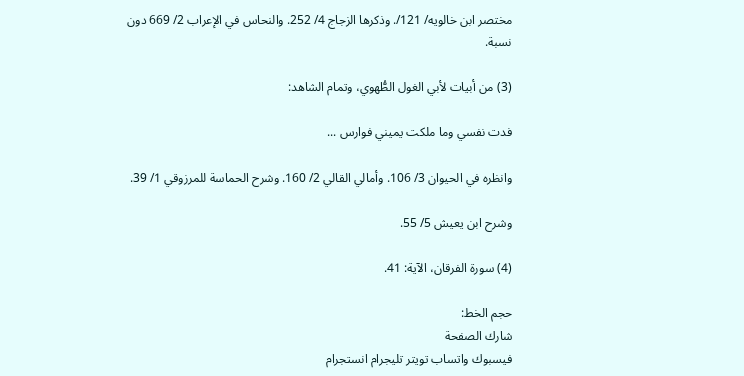مختصر ابن خالويه/ 121/. وذكرها الزجاج 4/ 252. والنحاس في الإعراب 2/ 669 دون نسبة.

(3) من أبيات لأبي الغول الطُّهوي، وتمام الشاهد:

فدت نفسي وما ملكت يميني فوارس ...

وانظره في الحيوان 3/ 106. وأمالي القالي 2/ 160. وشرح الحماسة للمرزوقي 1/ 39.

وشرح ابن يعيش 5/ 55.

(4) سورة الفرقان، الآية: 41.

حجم الخط:
شارك الصفحة
فيسبوك واتساب تويتر تليجرام انستجرام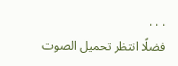. . .
فضلًا انتظر تحميل الصوت